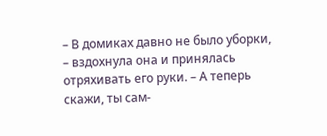– В домиках давно не было уборки, – вздохнула она и принялась отряхивать его руки. – А теперь скажи, ты сам-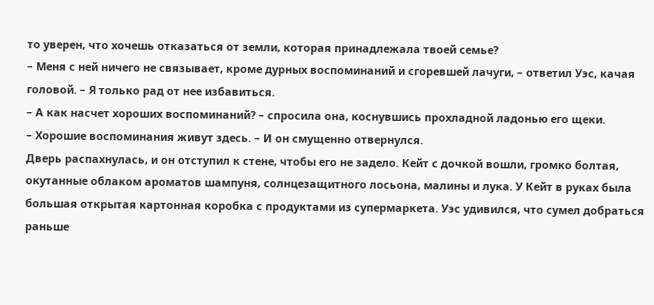то уверен, что хочешь отказаться от земли, которая принадлежала твоей семье?
– Меня с ней ничего не связывает, кроме дурных воспоминаний и сгоревшей лачуги, – ответил Уэс, качая головой. – Я только рад от нее избавиться.
– А как насчет хороших воспоминаний? – спросила она, коснувшись прохладной ладонью его щеки.
– Хорошие воспоминания живут здесь. – И он смущенно отвернулся.
Дверь распахнулась, и он отступил к стене, чтобы его не задело. Кейт с дочкой вошли, громко болтая, окутанные облаком ароматов шампуня, солнцезащитного лосьона, малины и лука. У Кейт в руках была большая открытая картонная коробка с продуктами из супермаркета. Уэс удивился, что сумел добраться раньше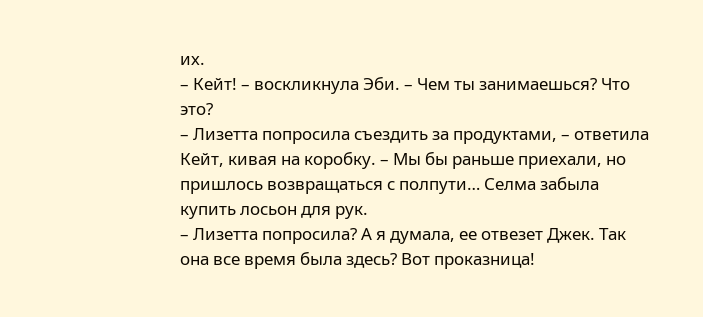их.
– Кейт! – воскликнула Эби. – Чем ты занимаешься? Что это?
– Лизетта попросила съездить за продуктами, – ответила Кейт, кивая на коробку. – Мы бы раньше приехали, но пришлось возвращаться с полпути… Селма забыла купить лосьон для рук.
– Лизетта попросила? А я думала, ее отвезет Джек. Так она все время была здесь? Вот проказница!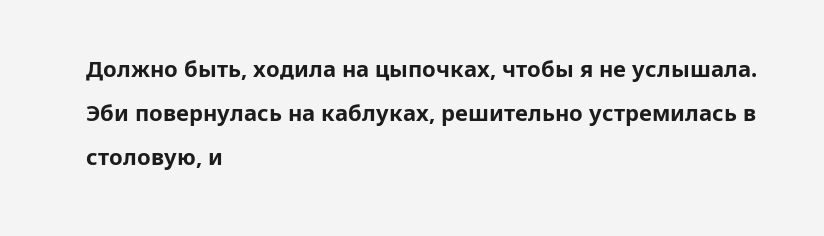Должно быть, ходила на цыпочках, чтобы я не услышала.
Эби повернулась на каблуках, решительно устремилась в столовую, и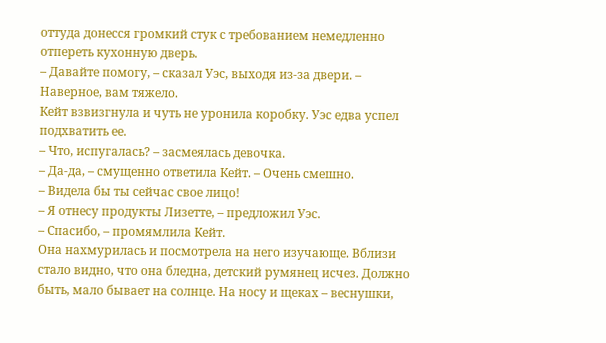оттуда донесся громкий стук с требованием немедленно отпереть кухонную дверь.
– Давайте помогу, – сказал Уэс, выходя из-за двери. – Наверное, вам тяжело.
Кейт взвизгнула и чуть не уронила коробку. Уэс едва успел подхватить ее.
– Что, испугалась? – засмеялась девочка.
– Да-да, – смущенно ответила Кейт. – Очень смешно.
– Видела бы ты сейчас свое лицо!
– Я отнесу продукты Лизетте, – предложил Уэс.
– Спасибо, – промямлила Кейт.
Она нахмурилась и посмотрела на него изучающе. Вблизи стало видно, что она бледна, детский румянец исчез. Должно быть, мало бывает на солнце. На носу и щеках – веснушки,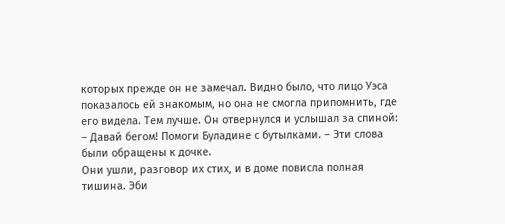которых прежде он не замечал. Видно было, что лицо Уэса показалось ей знакомым, но она не смогла припомнить, где его видела. Тем лучше. Он отвернулся и услышал за спиной:
– Давай бегом! Помоги Буладине с бутылками. – Эти слова были обращены к дочке.
Они ушли, разговор их стих, и в доме повисла полная тишина. Эби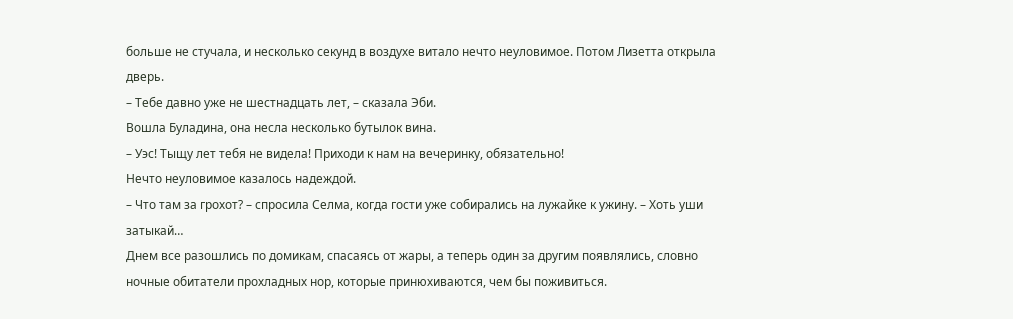больше не стучала, и несколько секунд в воздухе витало нечто неуловимое. Потом Лизетта открыла дверь.
– Тебе давно уже не шестнадцать лет, – сказала Эби.
Вошла Буладина, она несла несколько бутылок вина.
– Уэс! Тыщу лет тебя не видела! Приходи к нам на вечеринку, обязательно!
Нечто неуловимое казалось надеждой.
– Что там за грохот? – спросила Селма, когда гости уже собирались на лужайке к ужину. – Хоть уши затыкай…
Днем все разошлись по домикам, спасаясь от жары, а теперь один за другим появлялись, словно ночные обитатели прохладных нор, которые принюхиваются, чем бы поживиться.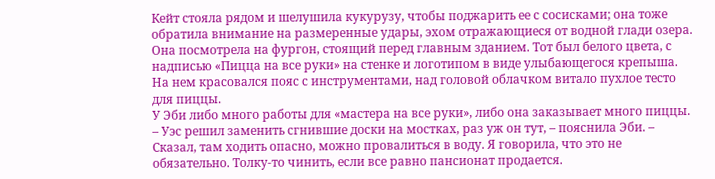Кейт стояла рядом и шелушила кукурузу, чтобы поджарить ее с сосисками; она тоже обратила внимание на размеренные удары, эхом отражающиеся от водной глади озера. Она посмотрела на фургон, стоящий перед главным зданием. Тот был белого цвета, с надписью «Пицца на все руки» на стенке и логотипом в виде улыбающегося крепыша. На нем красовался пояс с инструментами, над головой облачком витало пухлое тесто для пиццы.
У Эби либо много работы для «мастера на все руки», либо она заказывает много пиццы.
– Уэс решил заменить сгнившие доски на мостках, раз уж он тут, – пояснила Эби. – Сказал, там ходить опасно, можно провалиться в воду. Я говорила, что это не обязательно. Толку-то чинить, если все равно пансионат продается.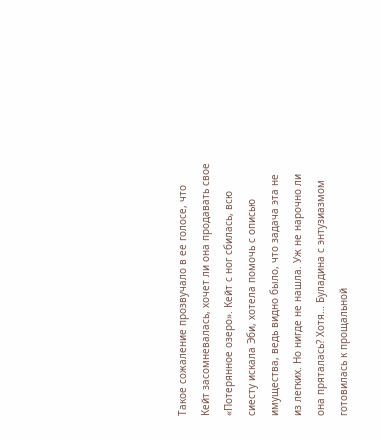Такое сожаление прозвучало в ее голосе, что Кейт засомневалась, хочет ли она продавать свое «Потерянное озеро». Кейт с ног сбилась, всю сиесту искала Эби, хотела помочь с описью имущества, ведь видно было, что задача эта не из легких. Но нигде не нашла. Уж не нарочно ли она пряталась? Хотя… Буладина с энтузиазмом готовилась к прощальной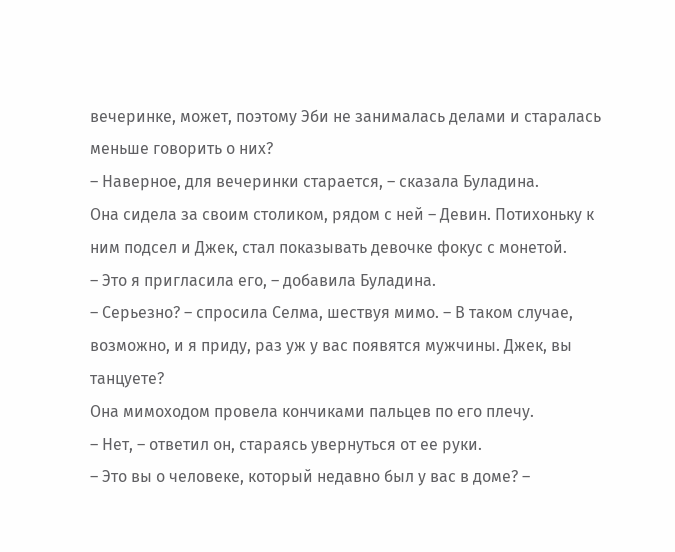вечеринке, может, поэтому Эби не занималась делами и старалась меньше говорить о них?
– Наверное, для вечеринки старается, – сказала Буладина.
Она сидела за своим столиком, рядом с ней – Девин. Потихоньку к ним подсел и Джек, стал показывать девочке фокус с монетой.
– Это я пригласила его, – добавила Буладина.
– Серьезно? – спросила Селма, шествуя мимо. – В таком случае, возможно, и я приду, раз уж у вас появятся мужчины. Джек, вы танцуете?
Она мимоходом провела кончиками пальцев по его плечу.
– Нет, – ответил он, стараясь увернуться от ее руки.
– Это вы о человеке, который недавно был у вас в доме? –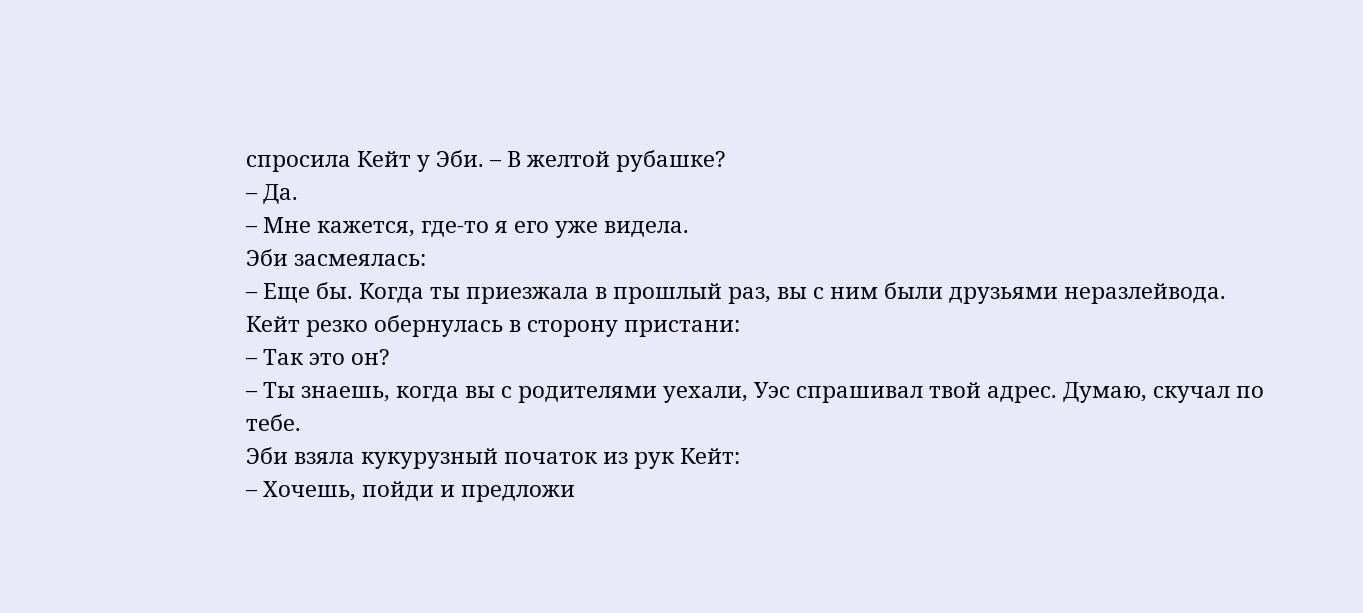спросила Кейт у Эби. – В желтой рубашке?
– Да.
– Мне кажется, где-то я его уже видела.
Эби засмеялась:
– Еще бы. Когда ты приезжала в прошлый раз, вы с ним были друзьями неразлейвода.
Кейт резко обернулась в сторону пристани:
– Так это он?
– Ты знаешь, когда вы с родителями уехали, Уэс спрашивал твой адрес. Думаю, скучал по тебе.
Эби взяла кукурузный початок из рук Кейт:
– Хочешь, пойди и предложи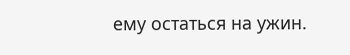ему остаться на ужин.